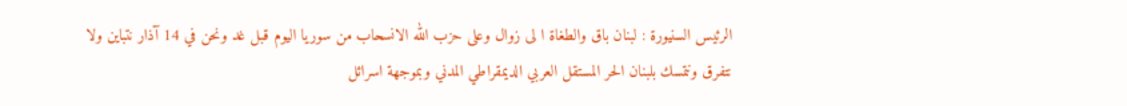الرئيس السنيورة : لبنان باق والطغاة ا لى زوال وعلى حزب الله الانسحاب من سوريا اليوم قبل غد ونحن في 14 آذار نتباين ولا نتفرق ونتمسك بلبنان الحر المستقل العربي الديمقراطي المدني وبموجهة اسرائل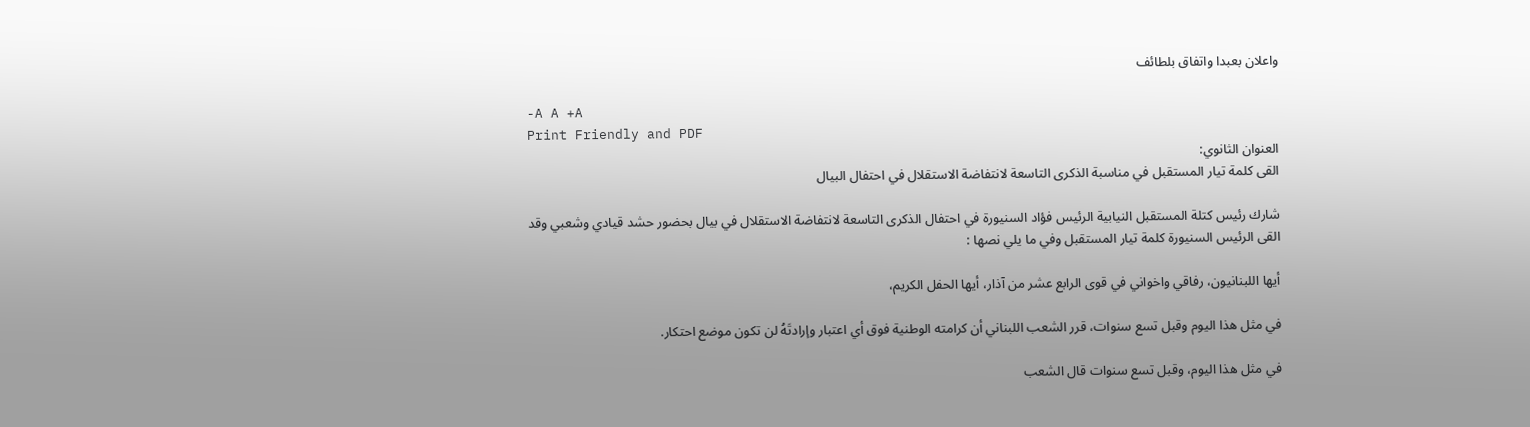واعلان بعبدا واتفاق بلطائف

-A A +A
Print Friendly and PDF
العنوان الثانوي:
القى كلمة تيار المستقبل في مناسبة الذكرى التاسعة لانتفاضة الاستقلال في احتفال البيال

شارك رئيس كتلة المستقبل النيابية الرئيس فؤاد السنيورة في احتفال الذكرى التاسعة لانتفاضة الاستقلال في بيال بحضور حشد قيادي وشعبي وقد القى الرئيس السنيورة كلمة تيار المستقبل وفي ما يلي نصها :

أيها اللبنانيون، رفاقي واخواني في قوى الرابع عشر من آذار، أيها الحفل الكريم،

في مثل هذا اليوم وقبل تسع سنوات، قرر الشعب اللبناني أن كرامته الوطنية فوق أي اعتبار وإرادتَهُ لن تكون موضع احتكار.

في مثل هذا اليوم، وقبل تسع سنوات قال الشعب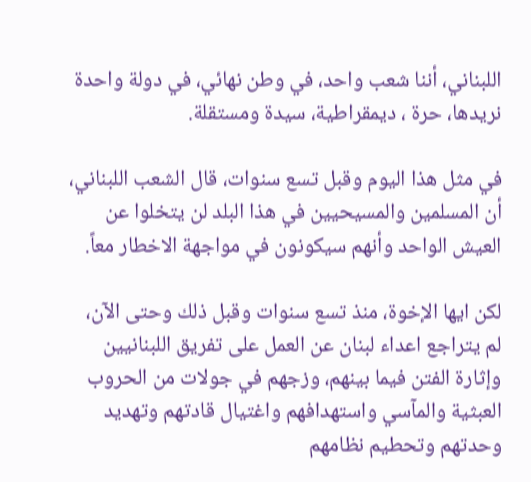اللبناني، أننا شعب واحد، في وطن نهائي، في دولة واحدة نريدها، حرة ، ديمقراطية، سيدة ومستقلة.

في مثل هذا اليوم وقبل تسع سنوات، قال الشعب اللبناني، أن المسلمين والمسيحيين في هذا البلد لن يتخلوا عن العيش الواحد وأنهم سيكونون في مواجهة الاخطار معاً.

لكن ايها الإخوة، منذ تسع سنوات وقبل ذلك وحتى الآن، لم يتراجع اعداء لبنان عن العمل على تفريق اللبنانيين وإثارة الفتن فيما بينهم، وزجهم في جولات من الحروب العبثية والمآسي واستهدافهم واغتيال قادتهم وتهديد وحدتهم وتحطيم نظامهم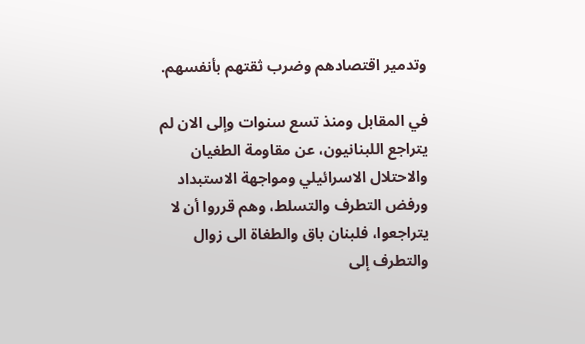وتدمير اقتصادهم وضرب ثقتهم بأنفسهم.

في المقابل ومنذ تسع سنوات وإلى الان لم يتراجع اللبنانيون، عن مقاومة الطغيان والاحتلال الاسرائيلي ومواجهة الاستبداد ورفض التطرف والتسلط، وهم قرروا أن لا يتراجعوا، فلبنان باق والطغاة الى زوال والتطرف إلى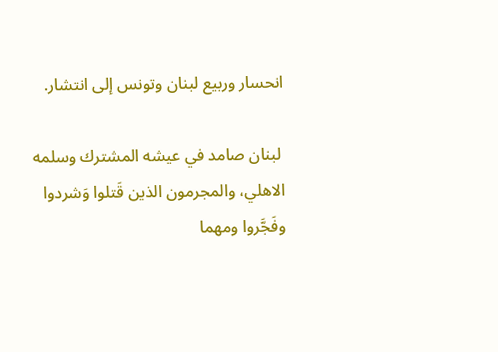انحسار وربيع لبنان وتونس إلى انتشار.

 لبنان صامد في عيشه المشترك وسلمه الاهلي، والمجرمون الذين قَتلوا وَشردوا وفَجَّروا ومهما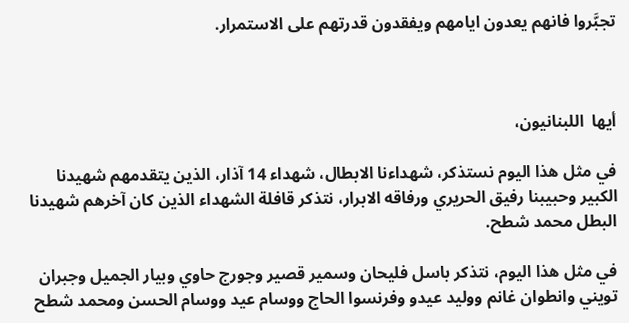تجبَّروا فانهم يعدون ايامهم ويفقدون قدرتهم على الاستمرار.



أيها  اللبنانيون،

في مثل هذا اليوم نستذكر، شهداءنا الابطال، شهداء 14 آذار، الذين يتقدمهم شهيدنا الكبير وحبيبنا رفيق الحريري ورفاقه الابرار، نتذكر قافلة الشهداء الذين كان آخرهم شهيدنا البطل محمد شطح.

في مثل هذا اليوم، نتذكر باسل فليحان وسمير قصير وجورج حاوي وبيار الجميل وجبران تويني وانطوان غانم ووليد عيدو وفرنسوا الحاج ووسام عيد ووسام الحسن ومحمد شطح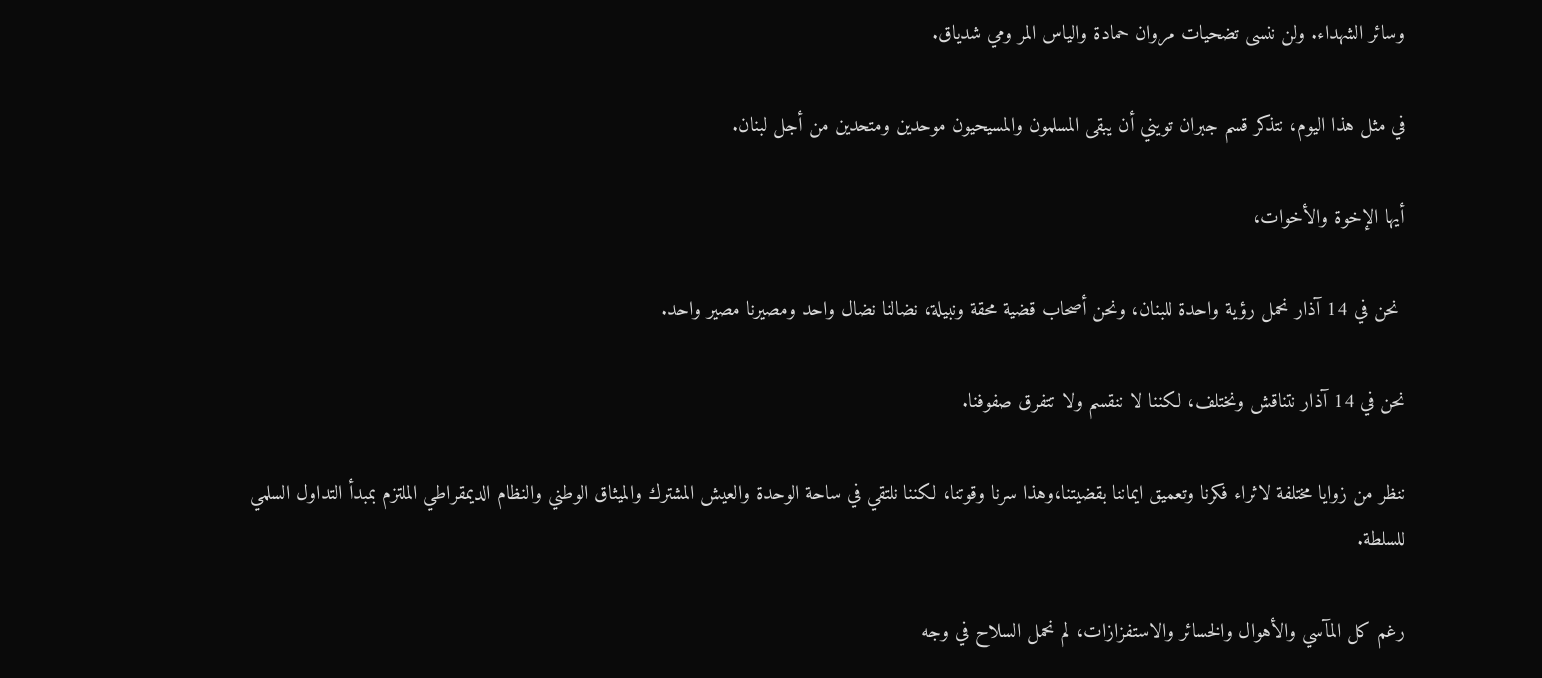وسائر الشهداء. ولن ننسى تضحيات مروان حمادة والياس المر ومي شدياق.

في مثل هذا اليوم، نتذكر قسم جبران تويني أن يبقى المسلمون والمسيحيون موحدين ومتحدين من أجل لبنان.

أيها الإخوة والأخوات،

 نحن في 14 آذار نحمل رؤية واحدة للبنان، ونحن أصحاب قضية محقة ونبيلة، نضالنا نضال واحد ومصيرنا مصير واحد.

نحن في 14 آذار نتناقش ونختلف، لكننا لا ننقسم ولا تتفرق صفوفنا.

ننظر من زوايا مختلفة لاثراء فكرنا وتعميق ايماننا بقضيتنا،وهذا سرنا وقوتنا، لكننا نلتقي في ساحة الوحدة والعيش المشترك والميثاق الوطني والنظام الديمقراطي الملتزم بمبدأ التداول السلمي للسلطة.

رغم كل المآسي والأهوال والخسائر والاستفزازات، لم نحمل السلاح في وجه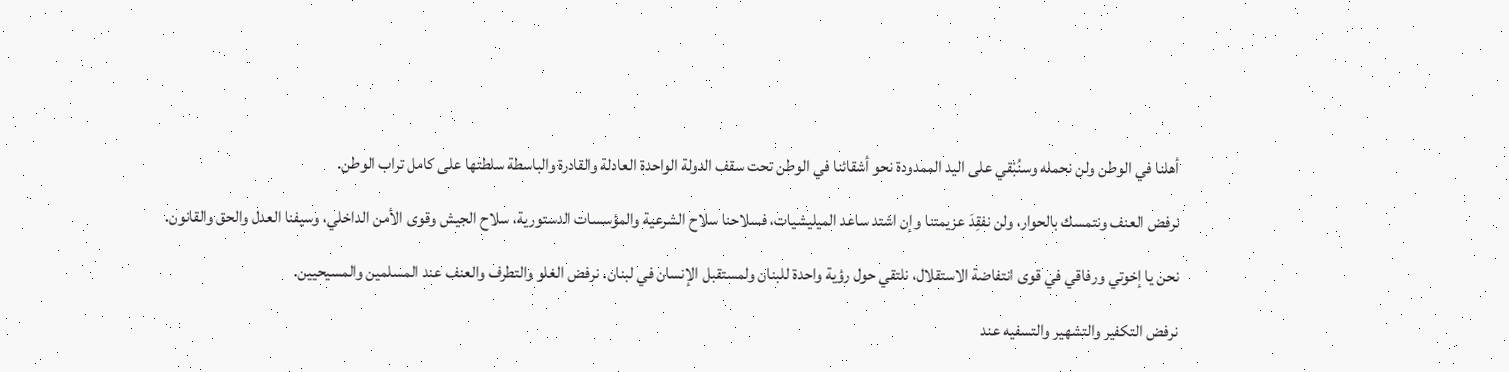أهلنا في الوطن ولن نحمله وسنُبْقي على اليد الممدودة نحو أشقائنا في الوطن تحت سقف الدولة الواحدة العادلة والقادرة والباسطة سلطتها على كامل تراب الوطن.

نرفض العنف ونتمسك بالحوار، ولن نفقِدَ عزيمتنا وإن اشتد ساعد الميليشيات، فسلاحنا سلاح الشرعية والمؤسسات الدستورية، سلاح الجيش وقوى الأمن الداخلي، وسيفنا العدل والحق والقانون.

نحن يا إخوتي ورفاقي في قوى انتفاضة الاستقلال، نلتقي حول رؤية واحدة للبنان ولمستقبل الإنسان في لبنان. نرفض الغلو والتطرف والعنف عند المسلمين والمسيحيين.

نرفض التكفير والتشهير والتسفيه عند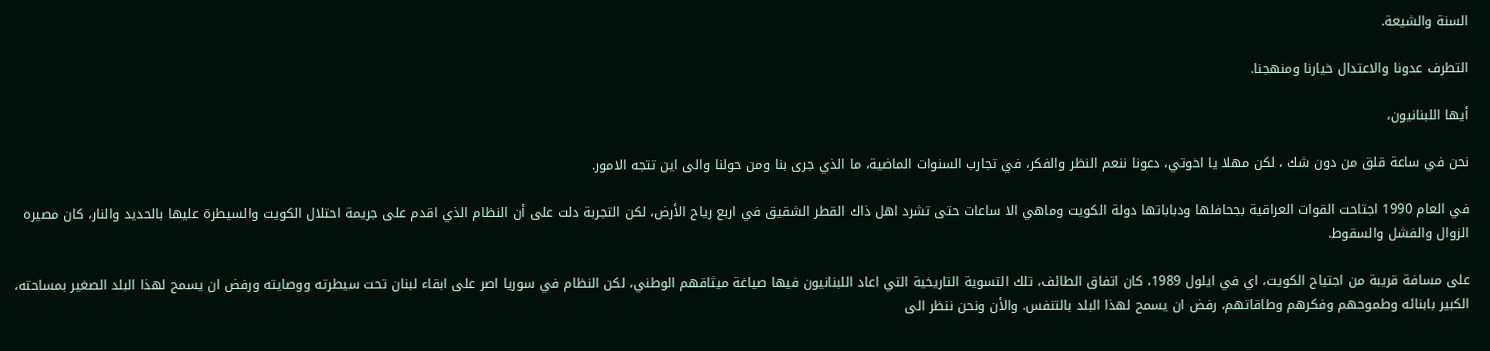السنة والشيعة.

التطرف عدونا والاعتدال خيارنا ومنهجنا.

أيها اللبنانيون،

نحن في ساعة قلق من دون شك ، لكن مهلا يا اخوتي، دعونا ننعم النظر والفكر، في تجارب السنوات الماضية، ما الذي جرى بنا ومن حولنا والى اين تتجه الامور.

في العام 1990 اجتاحت القوات العراقية بجحافلها ودباباتها دولة الكويت وماهي الا ساعات حتى تشرد اهل ذاك القطر الشقيق في اربع رياح الأرض، لكن التجربة دلت على أن النظام الذي اقدم على جريمة احتلال الكويت والسيطرة عليها بالحديد والنار، كان مصيره الزوال والفشل والسقوط.

على مسافة قريبة من اجتياح الكويت، اي في ايلول 1989، كان اتفاق الطائف، تلك التسوية التاريخية التي اعاد اللبنانيون فيها صياغة ميثاقهم الوطني، لكن النظام في سوريا اصر على ابقاء لبنان تحت سيطرته ووصايته ورفض ان يسمح لهذا البلد الصغير بمساحته، الكبير بابنائه وطموحهم وفكرهم وطاقاتهم، رفض ان يسمح لهذا البلد بالتنفس. والأن ونحن ننظر الى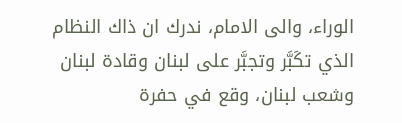الوراء، والى الامام، ندرك ان ذاك النظام الذي تكَبَّر وتجبَّر على لبنان وقادة لبنان وشعب لبنان، وقع في حفرة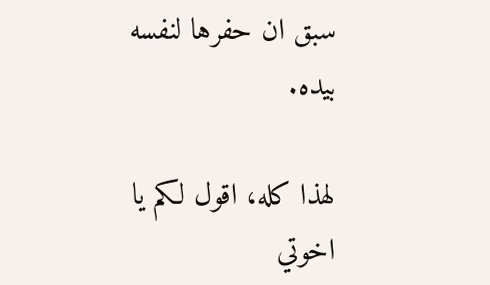سبق ان حفرها لنفسه بيده.

لهذا كله، اقول لكم يا اخوتي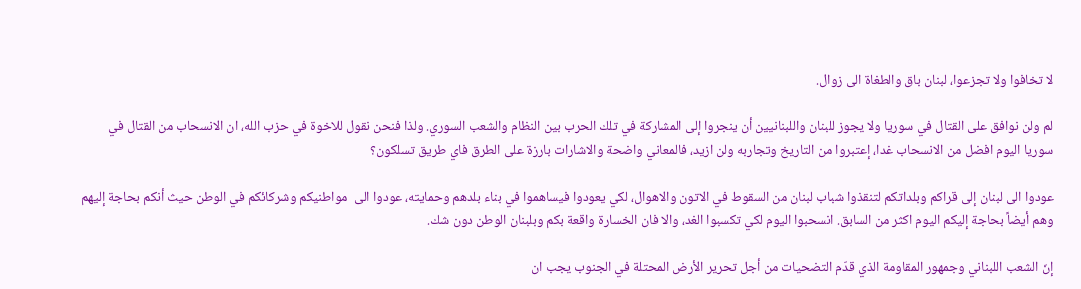لا تخافوا ولا تجزعوا، لبنان باق والطغاة الى زوال.

لم ولن نوافق على القتال في سوريا ولا يجوز للبنان واللبنانيين أن ينجروا إلى المشاركة في تلك الحرب بين النظام والشعب السوري. ولذا فنحن نقول للاخوة في حزب الله، ان الانسحاب من القتال في سوريا اليوم افضل من الانسحاب غدا، إعتبروا من التاريخ وتجاربه ولن ازيد، فالمعاني واضحة والاشارات بارزة على الطرق فاي طريق تسلكون؟

عودوا الى لبنان إلى قراكم وبلداتكم لتنقذوا شباب لبنان من السقوط في الاتون والاهوال، لكي يعودوا فيساهموا في بناء بلدهم وحمايته، عودوا الى  مواطنيكم وشركائكم في الوطن حيث أنكم بحاجة إليهم وهم أيضاً بحاجة إليكم اليوم اكثر من السابق. انسحبوا اليوم لكي تكسبوا الغد، والا فان الخسارة واقعة بكم وبلبنان الوطن دون شك.

إنّ الشعب اللبناني وجمهور المقاومة الذي قدّم التضحيات من أجل تحرير الأرض المحتلة في الجنوب يجب ان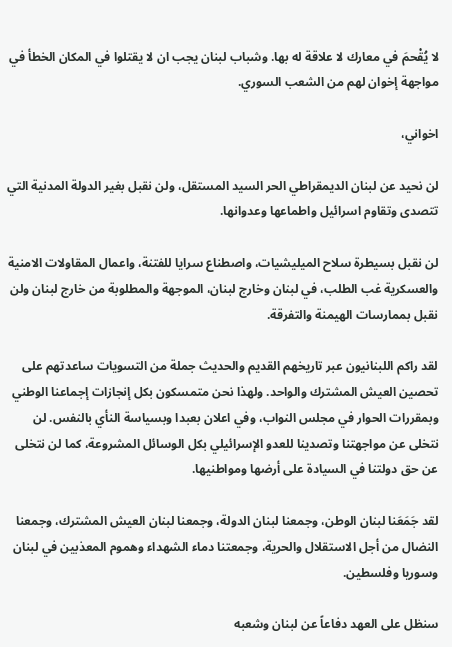لا يُقْحمَ في معارك لا علاقة له بها. وشباب لبنان يجب ان لا يقتلوا في المكان الخطأ في مواجهة إخوان لهم من الشعب السوري.

اخواني،

لن نحيد عن لبنان الديمقراطي الحر السيد المستقل، ولن نقبل بغير الدولة المدنية التي تتصدى وتقاوم اسرائيل واطماعها وعدوانها.

لن نقبل بسيطرة سلاح الميليشيات، واصطناع سرايا للفتنة، واعمال المقاولات الامنية والعسكرية غب الطلب، في لبنان وخارج لبنان، الموجهة والمطلوبة من خارج لبنان ولن نقبل بممارسات الهيمنة والتفرقة.

لقد راكم اللبنانيون عبر تاريخهم القديم والحديث جملة من التسويات ساعدتهم على تحصين العيش المشترك والواحد. ولهذا نحن متمسكون بكل إنجازات إجماعنا الوطني وبمقررات الحوار في مجلس النواب، وفي اعلان بعبدا وبسياسة النأي بالنفس. لن نتخلى عن مواجهتنا وتصدينا للعدو الإسرائيلي بكل الوسائل المشروعة، كما لن نتخلى عن حق دولتنا في السيادة على أرضها ومواطنيها.

لقد جَمَعَنا لبنان الوطن، وجمعنا لبنان الدولة، وجمعنا لبنان العيش المشترك، وجمعنا النضال من أجل الاستقلال والحرية، وجمعتنا دماء الشهداء وهموم المعذبين في لبنان وسوريا وفلسطين.

سنظل على العهد دفاعاً عن لبنان وشعبه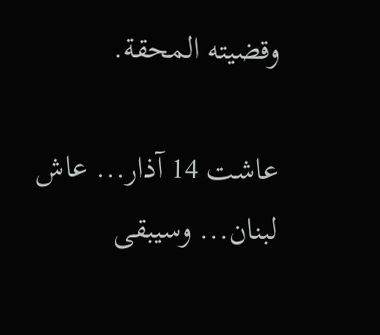وقضيته المحقة.

عاشت 14 آذار... عاش لبنان... وسيبقى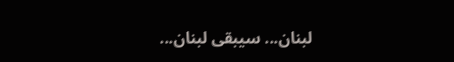لبنان... سيبقى لبنان...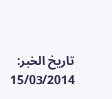تاريخ الخبر:
15/03/2014